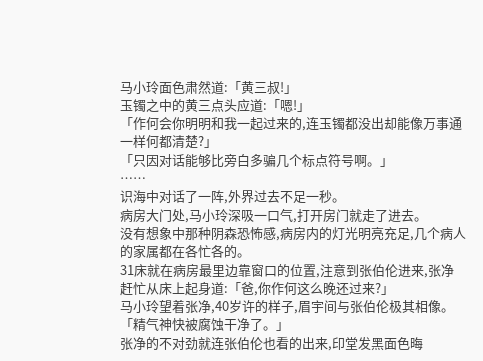马小玲面色肃然道:「黄三叔!」
玉镯之中的黄三点头应道:「嗯!」
「作何会你明明和我一起过来的,连玉镯都没出却能像万事通一样何都清楚?」
「只因对话能够比旁白多骗几个标点符号啊。」
……
识海中对话了一阵,外界过去不足一秒。
病房大门处,马小玲深吸一口气,打开房门就走了进去。
没有想象中那种阴森恐怖感,病房内的灯光明亮充足,几个病人的家属都在各忙各的。
31床就在病房最里边靠窗口的位置,注意到张伯伦进来,张净赶忙从床上起身道:「爸,你作何这么晚还过来?」
马小玲望着张净,40岁许的样子,眉宇间与张伯伦极其相像。
「精气神快被腐蚀干净了。」
张净的不对劲就连张伯伦也看的出来,印堂发黑面色晦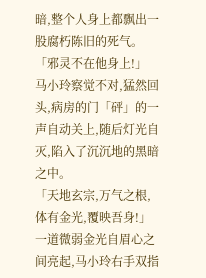暗,整个人身上都飘出一股腐朽陈旧的死气。
「邪灵不在他身上!」
马小玲察觉不对,猛然回头,病房的门「砰」的一声自动关上,随后灯光自灭,陷入了沉沉地的黑暗之中。
「天地玄宗,万气之根,体有金光,覆映吾身!」
一道微弱金光自眉心之间亮起,马小玲右手双指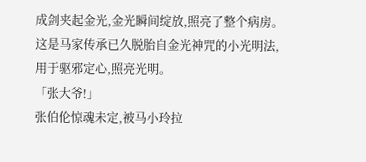成剑夹起金光,金光瞬间绽放,照亮了整个病房。
这是马家传承已久脱胎自金光神咒的小光明法,用于驱邪定心,照亮光明。
「张大爷!」
张伯伦惊魂未定,被马小玲拉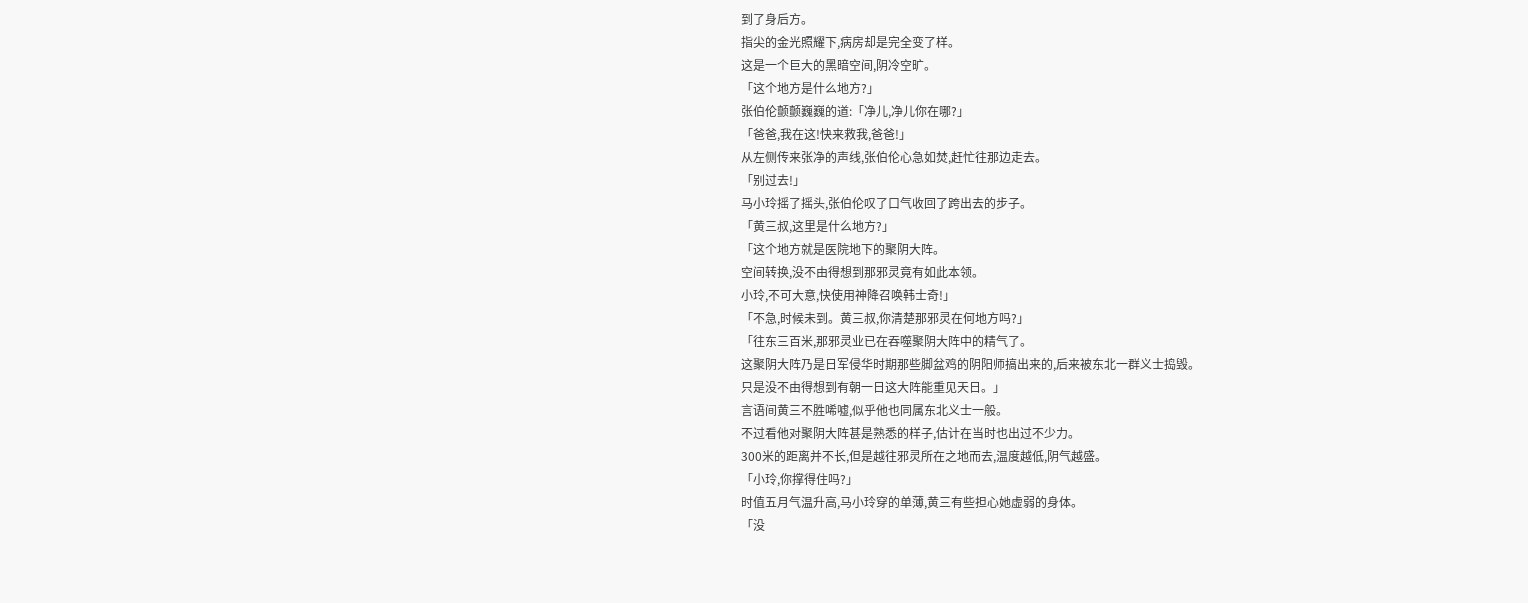到了身后方。
指尖的金光照耀下,病房却是完全变了样。
这是一个巨大的黑暗空间,阴冷空旷。
「这个地方是什么地方?」
张伯伦颤颤巍巍的道:「净儿,净儿你在哪?」
「爸爸,我在这!快来救我,爸爸!」
从左侧传来张净的声线,张伯伦心急如焚,赶忙往那边走去。
「别过去!」
马小玲摇了摇头,张伯伦叹了口气收回了跨出去的步子。
「黄三叔,这里是什么地方?」
「这个地方就是医院地下的聚阴大阵。
空间转换,没不由得想到那邪灵竟有如此本领。
小玲,不可大意,快使用神降召唤韩士奇!」
「不急,时候未到。黄三叔,你清楚那邪灵在何地方吗?」
「往东三百米,那邪灵业已在吞噬聚阴大阵中的精气了。
这聚阴大阵乃是日军侵华时期那些脚盆鸡的阴阳师搞出来的,后来被东北一群义士捣毁。
只是没不由得想到有朝一日这大阵能重见天日。」
言语间黄三不胜唏嘘,似乎他也同属东北义士一般。
不过看他对聚阴大阵甚是熟悉的样子,估计在当时也出过不少力。
300米的距离并不长,但是越往邪灵所在之地而去,温度越低,阴气越盛。
「小玲,你撑得住吗?」
时值五月气温升高,马小玲穿的单薄,黄三有些担心她虚弱的身体。
「没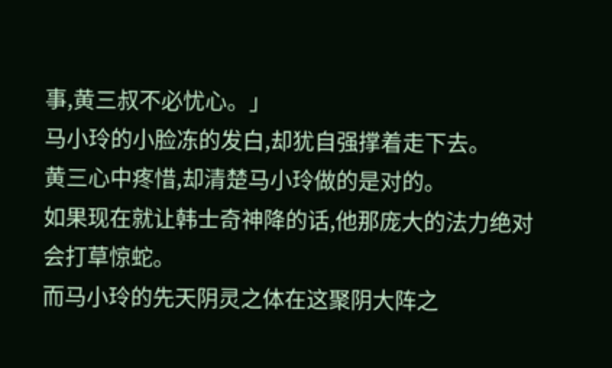事,黄三叔不必忧心。」
马小玲的小脸冻的发白,却犹自强撑着走下去。
黄三心中疼惜,却清楚马小玲做的是对的。
如果现在就让韩士奇神降的话,他那庞大的法力绝对会打草惊蛇。
而马小玲的先天阴灵之体在这聚阴大阵之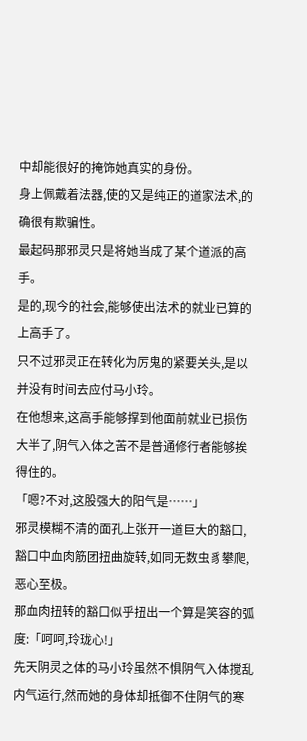中却能很好的掩饰她真实的身份。
身上佩戴着法器,使的又是纯正的道家法术,的确很有欺骗性。
最起码那邪灵只是将她当成了某个道派的高手。
是的,现今的社会,能够使出法术的就业已算的上高手了。
只不过邪灵正在转化为厉鬼的紧要关头,是以并没有时间去应付马小玲。
在他想来,这高手能够撑到他面前就业已损伤大半了,阴气入体之苦不是普通修行者能够挨得住的。
「嗯?不对,这股强大的阳气是……」
邪灵模糊不清的面孔上张开一道巨大的豁口,豁口中血肉筋团扭曲旋转,如同无数虫豸攀爬,恶心至极。
那血肉扭转的豁口似乎扭出一个算是笑容的弧度:「呵呵,玲珑心!」
先天阴灵之体的马小玲虽然不惧阴气入体搅乱内气运行,然而她的身体却抵御不住阴气的寒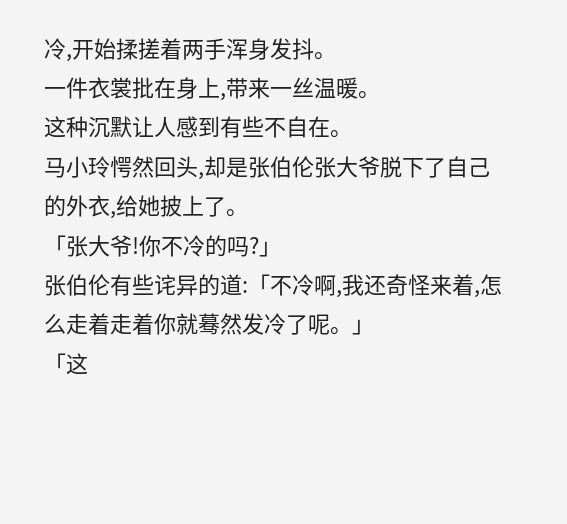冷,开始揉搓着两手浑身发抖。
一件衣裳批在身上,带来一丝温暖。
这种沉默让人感到有些不自在。
马小玲愕然回头,却是张伯伦张大爷脱下了自己的外衣,给她披上了。
「张大爷!你不冷的吗?」
张伯伦有些诧异的道:「不冷啊,我还奇怪来着,怎么走着走着你就蓦然发冷了呢。」
「这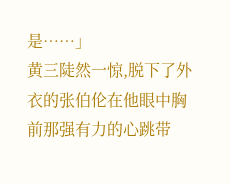是……」
黄三陡然一惊,脱下了外衣的张伯伦在他眼中胸前那强有力的心跳带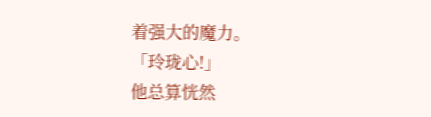着强大的魔力。
「玲珑心!」
他总算恍然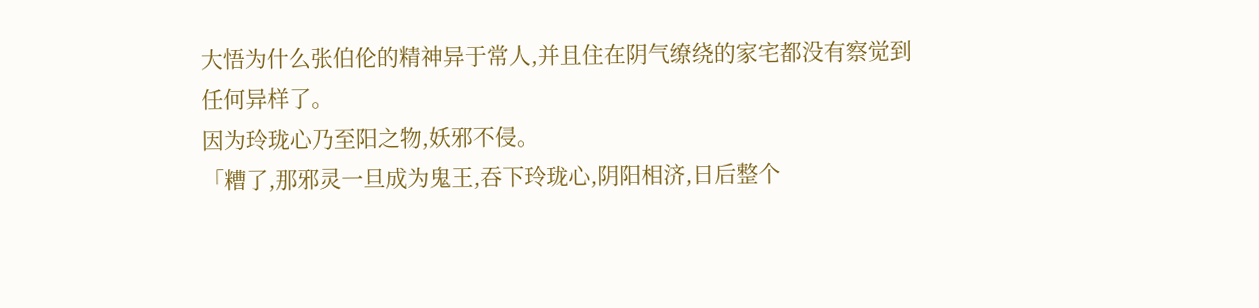大悟为什么张伯伦的精神异于常人,并且住在阴气缭绕的家宅都没有察觉到任何异样了。
因为玲珑心乃至阳之物,妖邪不侵。
「糟了,那邪灵一旦成为鬼王,吞下玲珑心,阴阳相济,日后整个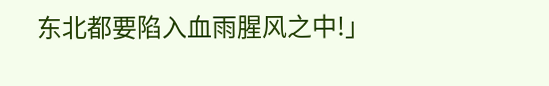东北都要陷入血雨腥风之中!」